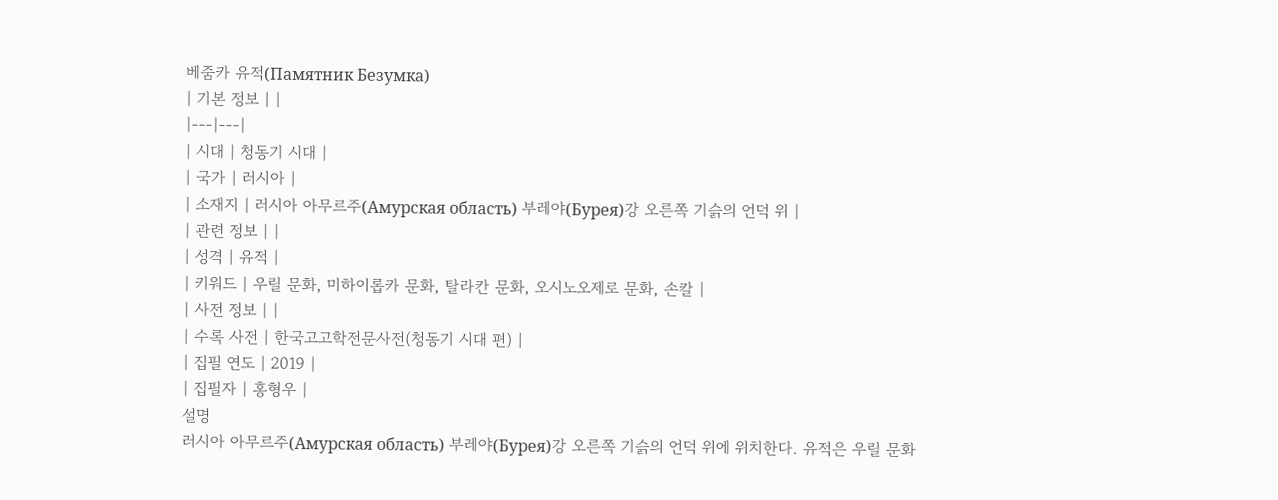베줌카 유적(Памятник Безумка)
| 기본 정보 | |
|---|---|
| 시대 | 청동기 시대 |
| 국가 | 러시아 |
| 소재지 | 러시아 아무르주(Амурская область) 부레야(Бурея)강 오른쪽 기슭의 언덕 위 |
| 관련 정보 | |
| 성격 | 유적 |
| 키워드 | 우릴 문화, 미하이롭카 문화, 탈라칸 문화, 오시노오제로 문화, 손칼 |
| 사전 정보 | |
| 수록 사전 | 한국고고학전문사전(청동기 시대 편) |
| 집필 연도 | 2019 |
| 집필자 | 홍형우 |
설명
러시아 아무르주(Амурская область) 부레야(Бурея)강 오른쪽 기슭의 언덕 위에 위치한다. 유적은 우릴 문화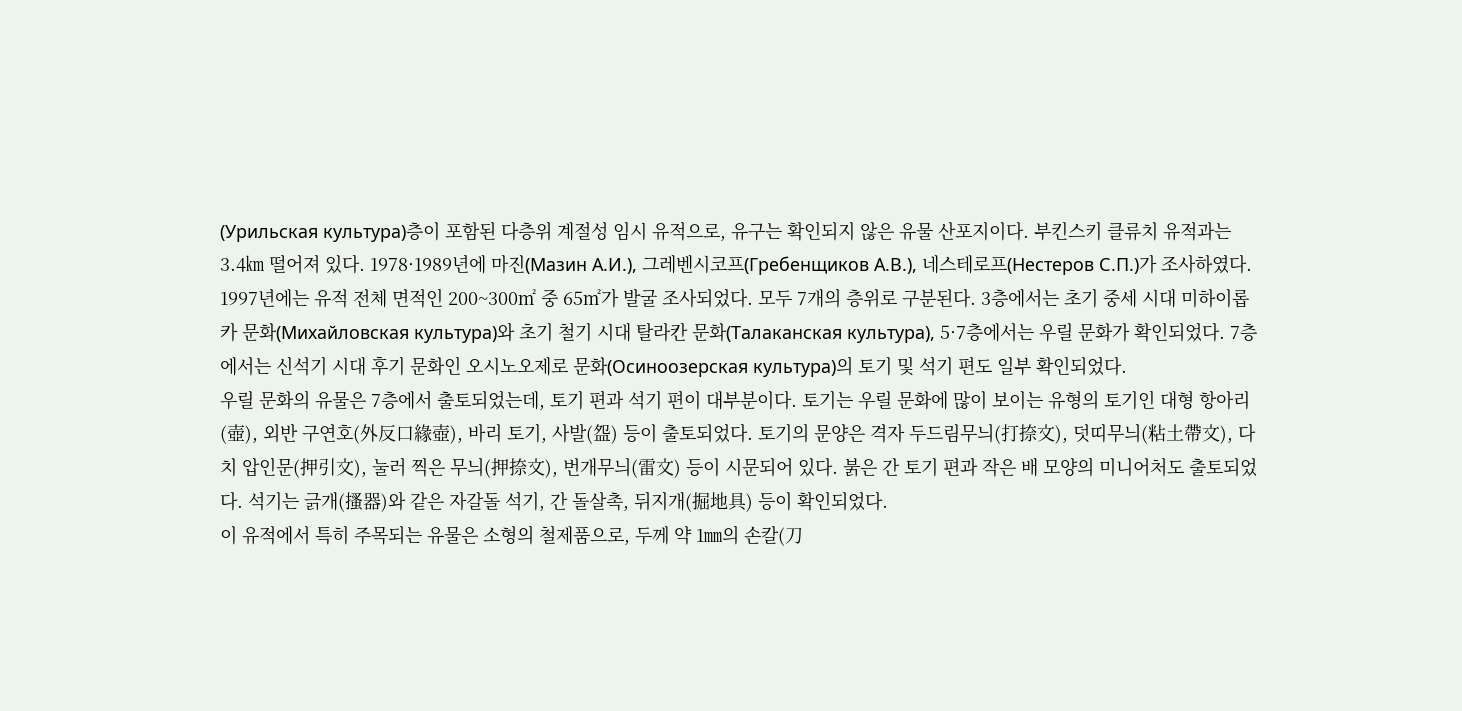(Урильская культура)층이 포함된 다층위 계절성 임시 유적으로, 유구는 확인되지 않은 유물 산포지이다. 부킨스키 클류치 유적과는 3.4㎞ 떨어져 있다. 1978·1989년에 마진(Мазин А.И.), 그레벤시코프(Гребенщиков А.В.), 네스테로프(Нестеров С.П.)가 조사하였다. 1997년에는 유적 전체 면적인 200~300㎡ 중 65㎡가 발굴 조사되었다. 모두 7개의 층위로 구분된다. 3층에서는 초기 중세 시대 미하이롭카 문화(Михайловская культура)와 초기 철기 시대 탈라칸 문화(Талаканская культура), 5·7층에서는 우릴 문화가 확인되었다. 7층에서는 신석기 시대 후기 문화인 오시노오제로 문화(Осиноозерская культура)의 토기 및 석기 편도 일부 확인되었다.
우릴 문화의 유물은 7층에서 출토되었는데, 토기 편과 석기 편이 대부분이다. 토기는 우릴 문화에 많이 보이는 유형의 토기인 대형 항아리(壺), 외반 구연호(外反口緣壺), 바리 토기, 사발(盌) 등이 출토되었다. 토기의 문양은 격자 두드림무늬(打捺文), 덧띠무늬(粘土帶文), 다치 압인문(押引文), 눌러 찍은 무늬(押捺文), 번개무늬(雷文) 등이 시문되어 있다. 붉은 간 토기 편과 작은 배 모양의 미니어처도 출토되었다. 석기는 긁개(搔器)와 같은 자갈돌 석기, 간 돌살촉, 뒤지개(掘地具) 등이 확인되었다.
이 유적에서 특히 주목되는 유물은 소형의 철제품으로, 두께 약 1㎜의 손칼(刀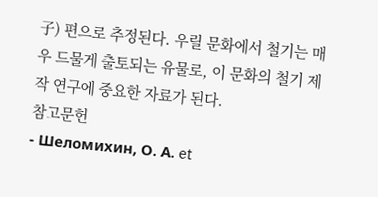子) 편으로 추정된다. 우릴 문화에서 철기는 매우 드물게 출토되는 유물로, 이 문화의 철기 제작 연구에 중요한 자료가 된다.
참고문헌
- Шеломихин, О. А. et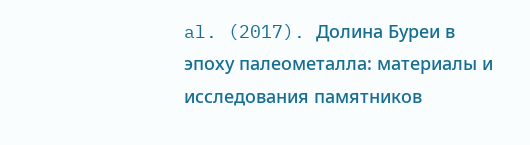al. (2017). Долина Буреи в эпоху палеометалла: материалы и исследования памятников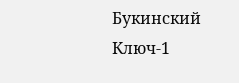Букинский Ключ-1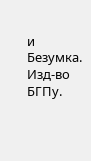и Безумка. Изд-во БГПу.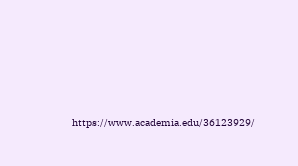https://www.academia.edu/36123929/